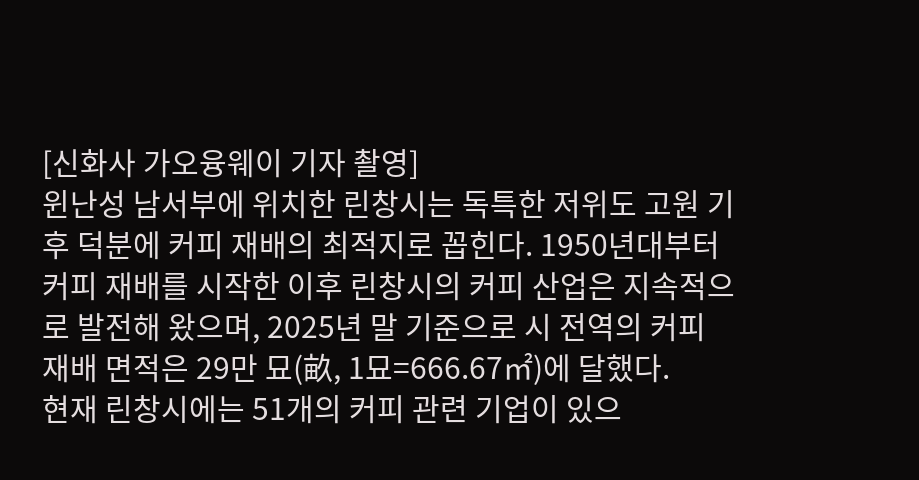[신화사 가오융웨이 기자 촬영]
윈난성 남서부에 위치한 린창시는 독특한 저위도 고원 기후 덕분에 커피 재배의 최적지로 꼽힌다. 1950년대부터 커피 재배를 시작한 이후 린창시의 커피 산업은 지속적으로 발전해 왔으며, 2025년 말 기준으로 시 전역의 커피 재배 면적은 29만 묘(畝, 1묘=666.67㎡)에 달했다.
현재 린창시에는 51개의 커피 관련 기업이 있으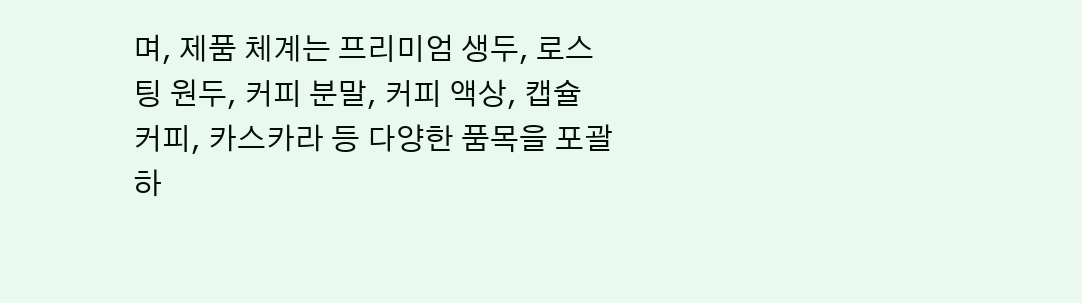며, 제품 체계는 프리미엄 생두, 로스팅 원두, 커피 분말, 커피 액상, 캡슐 커피, 카스카라 등 다양한 품목을 포괄하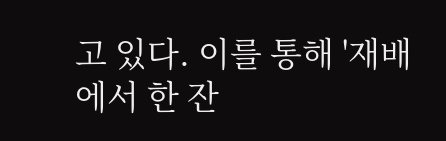고 있다. 이를 통해 '재배에서 한 잔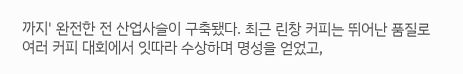까지' 완전한 전 산업사슬이 구축됐다. 최근 린창 커피는 뛰어난 품질로 여러 커피 대회에서 잇따라 수상하며 명성을 얻었고,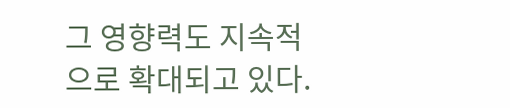그 영향력도 지속적으로 확대되고 있다.